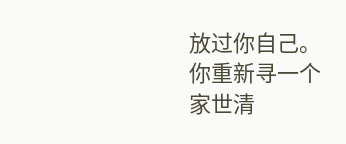放过你自己。你重新寻一个家世清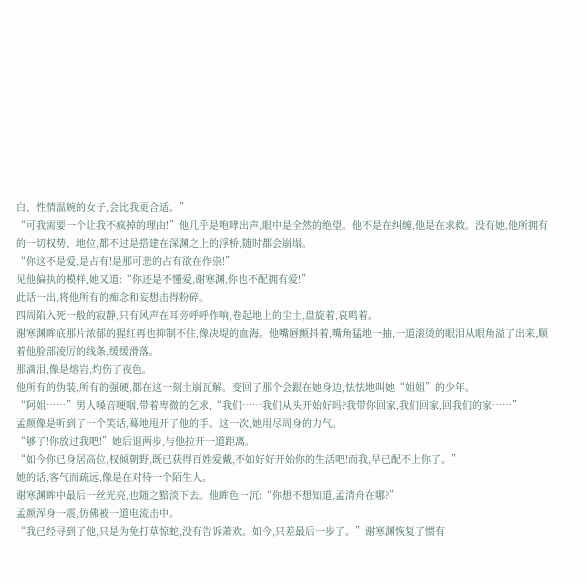白、性情温婉的女子,会比我更合适。”
“可我需要一个让我不疯掉的理由!”他几乎是咆哮出声,眼中是全然的绝望。他不是在纠缠,他是在求救。没有她,他所拥有的一切权势、地位,都不过是搭建在深渊之上的浮桥,随时都会崩塌。
“你这不是爱,是占有!是那可悲的占有欲在作祟!”
见他偏执的模样,她又道:“你还是不懂爱,谢寒渊,你也不配拥有爱!”
此话一出,将他所有的痴念和妄想击得粉碎。
四周陷入死一般的寂静,只有风声在耳旁呼呼作响,卷起地上的尘土,盘旋着,哀鸣着。
谢寒渊眸底那片浓郁的猩红再也抑制不住,像决堤的血海。他嘴唇颤抖着,嘴角猛地一抽,一道滚烫的眼泪从眼角溢了出来,顺着他脸部凌厉的线条,缓缓滑落。
那滴泪,像是熔岩,灼伤了夜色。
他所有的伪装,所有的强硬,都在这一刻土崩瓦解。变回了那个会跟在她身边,怯怯地叫她“姐姐”的少年。
“阿姐……”男人嗓音哽咽,带着卑微的乞求,“我们……我们从头开始好吗?我带你回家,我们回家,回我们的家……”
孟颜像是听到了一个笑话,蓦地甩开了他的手。这一次,她用尽周身的力气。
“够了!你放过我吧!”她后退两步,与他拉开一道距离。
“如今你已身居高位,权倾朝野,既已获得百姓爱戴,不如好好开始你的生活吧!而我,早已配不上你了。”
她的话,客气而疏远,像是在对待一个陌生人。
谢寒渊眸中最后一丝光亮,也随之黯淡下去。他眸色一沉:“你想不想知道,孟清舟在哪?”
孟颜浑身一震,仿佛被一道电流击中。
“我已经寻到了他,只是为免打草惊蛇,没有告诉萧欢。如今,只差最后一步了。”谢寒渊恢复了惯有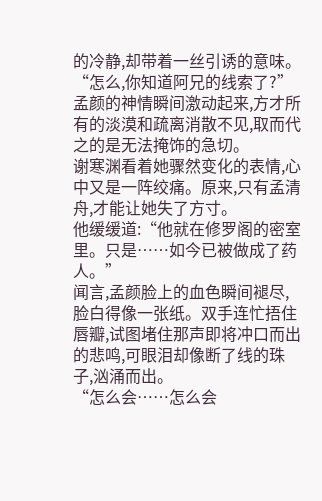的冷静,却带着一丝引诱的意味。
“怎么,你知道阿兄的线索了?”孟颜的神情瞬间激动起来,方才所有的淡漠和疏离消散不见,取而代之的是无法掩饰的急切。
谢寒渊看着她骤然变化的表情,心中又是一阵绞痛。原来,只有孟清舟,才能让她失了方寸。
他缓缓道:“他就在修罗阁的密室里。只是……如今已被做成了药人。”
闻言,孟颜脸上的血色瞬间褪尽,脸白得像一张纸。双手连忙捂住唇瓣,试图堵住那声即将冲口而出的悲鸣,可眼泪却像断了线的珠子,汹涌而出。
“怎么会……怎么会